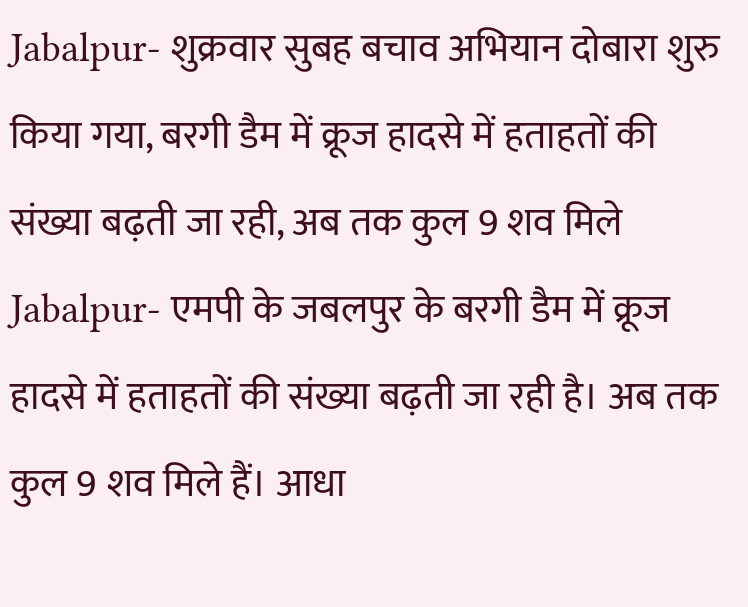Jabalpur- शुक्रवार सुबह बचाव अभियान दोबारा शुरु किया गया, बरगी डैम में क्रूज हादसे में हताहतों की संख्या बढ़ती जा रही, अब तक कुल 9 शव मिले
Jabalpur- एमपी के जबलपुर के बरगी डैम में क्रूज हादसे में हताहतों की संख्या बढ़ती जा रही है। अब तक कुल 9 शव मिले हैं। आधा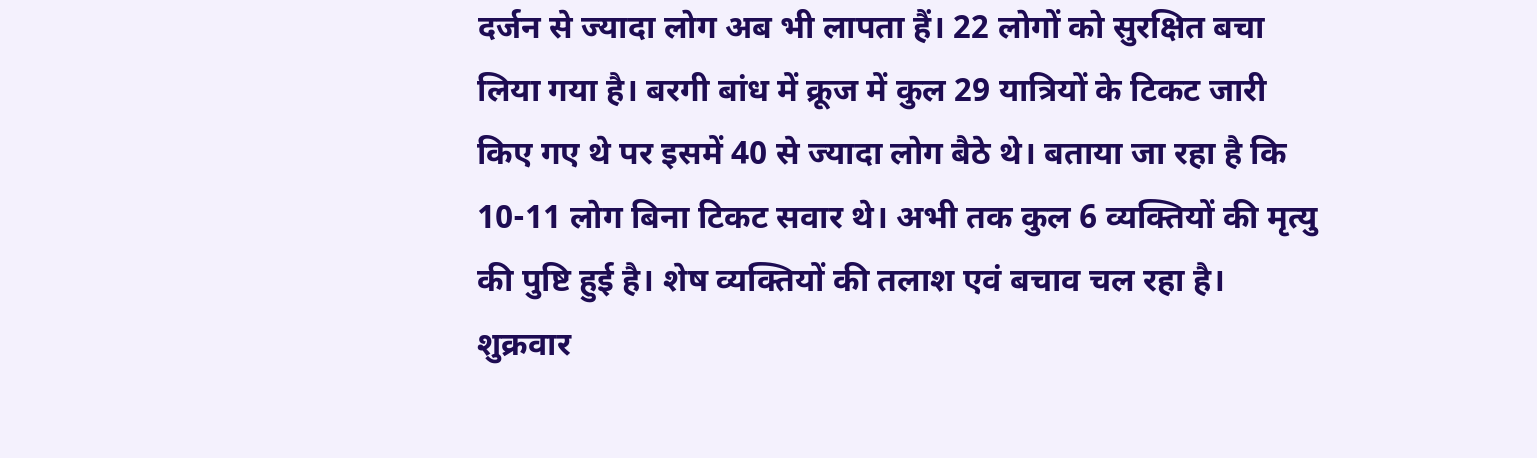दर्जन से ज्यादा लोग अब भी लापता हैं। 22 लोगों को सुरक्षित बचा लिया गया है। बरगी बांध में क्रूज में कुल 29 यात्रियों के टिकट जारी किए गए थे पर इसमें 40 से ज्यादा लोग बैठे थे। बताया जा रहा है कि 10-11 लोग बिना टिकट सवार थे। अभी तक कुल 6 व्यक्तियों की मृत्यु की पुष्टि हुई है। शेष व्यक्तियों की तलाश एवं बचाव चल रहा है। शुक्रवार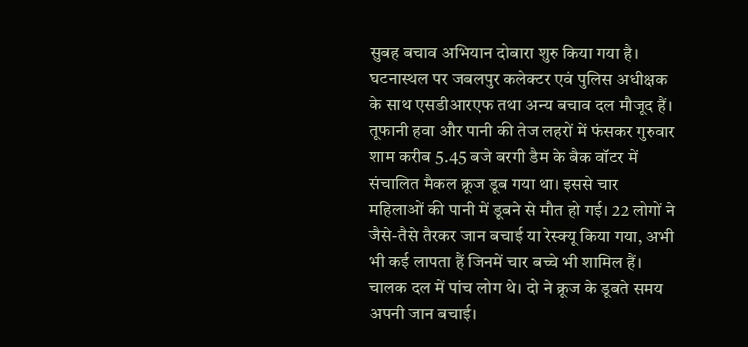सुबह बचाव अभियान दोबारा शुरु किया गया है। घटनास्थल पर जबलपुर कलेक्टर एवं पुलिस अधीक्षक के साथ एसडीआरएफ तथा अन्य बचाव दल मौजूद हैं।
तूफानी हवा और पानी की तेज लहरों में फंसकर गुरुवार शाम करीब 5.45 बजे बरगी डैम के बैक वॉटर में संचालित मैकल क्रूज डूब गया था। इससे चार महिलाओं की पानी में डूबने से मौत हो गई। 22 लोगों ने जैसे-तैसे तैरकर जान बचाई या रेस्क्यू किया गया, अभी भी कई लापता हैं जिनमें चार बच्चे भी शामिल हैं। चालक दल में पांच लोग थे। दो ने क्रूज के डूबते समय अपनी जान बचाई।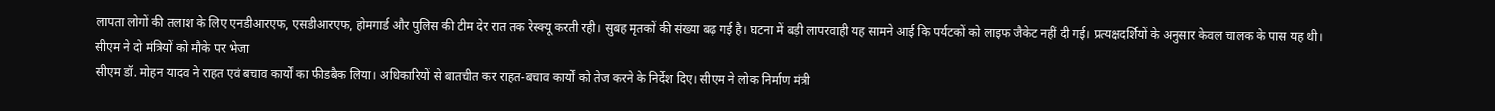लापता लोगों की तलाश के लिए एनडीआरएफ, एसडीआरएफ, होमगार्ड और पुलिस की टीम देर रात तक रेस्क्यू करती रही। सुबह मृतकों की संख्या बढ़ गई है। घटना में बड़ी लापरवाही यह सामने आई कि पर्यटकों को लाइफ जैकेट नहीं दी गई। प्रत्यक्षदर्शियों के अनुसार केवल चालक के पास यह थी।
सीएम ने दो मंत्रियों को मौके पर भेजा
सीएम डॉ. मोहन यादव ने राहत एवं बचाव कार्यों का फीडबैक लिया। अधिकारियों से बातचीत कर राहत-बचाव कार्यों को तेज करने के निर्देश दिए। सीएम ने लोक निर्माण मंत्री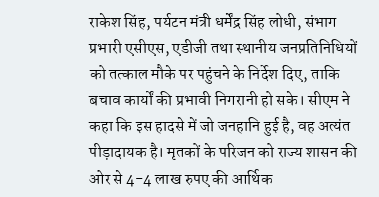राकेश सिंह, पर्यटन मंत्री धर्मेंद्र सिंह लोधी, संभाग प्रभारी एसीएस, एडीजी तथा स्थानीय जनप्रतिनिधियों को तत्काल मौके पर पहुंचने के निर्देश दिए, ताकि बचाव कार्यों की प्रभावी निगरानी हो सके। सीएम ने कहा कि इस हादसे में जो जनहानि हुई है, वह अत्यंत पीड़ादायक है। मृतकों के परिजन को राज्य शासन की ओर से 4-4 लाख रुपए की आर्थिक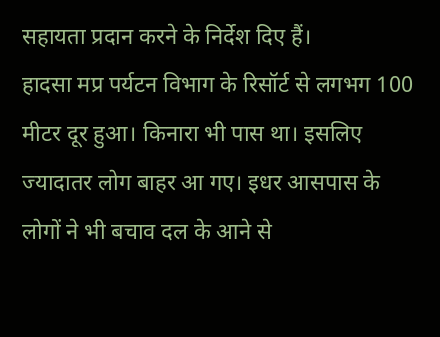सहायता प्रदान करने के निर्देश दिए हैं।
हादसा मप्र पर्यटन विभाग के रिसॉर्ट से लगभग 100 मीटर दूर हुआ। किनारा भी पास था। इसलिए ज्यादातर लोग बाहर आ गए। इधर आसपास के लोगों ने भी बचाव दल के आने से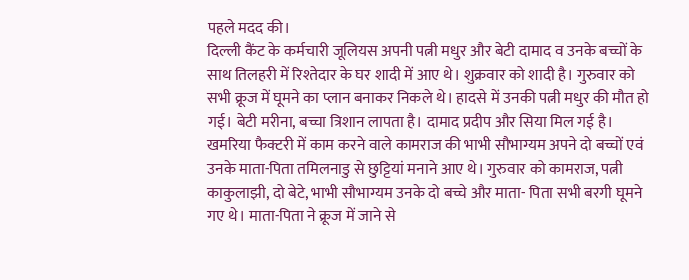पहले मदद की।
दिल्ली कैंट के कर्मचारी जूलियस अपनी पत्नी मधुर और बेटी दामाद व उनके बच्चों के साथ तिलहरी में रिश्तेदार के घर शादी में आए थे। शुक्रवार को शादी है। गुरुवार को सभी क्रूज में घूमने का प्लान बनाकर निकले थे। हादसे में उनकी पत्नी मधुर की मौत हो गई। बेटी मरीना, बच्चा त्रिशान लापता है। दामाद प्रदीप और सिया मिल गई है।
खमरिया फैक्टरी में काम करने वाले कामराज की भाभी सौभाग्यम अपने दो बच्चों एवं उनके माता-पिता तमिलनाडु से छुट्टियां मनाने आए थे। गुरुवार को कामराज, पत्नी काकुलाझी, दो बेटे, भाभी सौभाग्यम उनके दो बच्चे और माता- पिता सभी बरगी घूमने गए थे। माता-पिता ने क्रूज में जाने से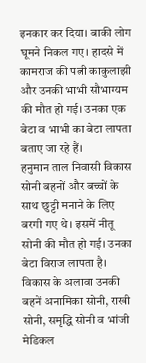इनकार कर दिया। बाकी लोग घूमने निकल गए। हादसे में कामराज की पत्नी काकुलाझी और उनकी भाभी सौभाग्यम की मौत हो गई। उनका एक बेटा व भाभी का बेटा लापता बताए जा रहे हैं।
हनुमान ताल निवासी विकास सोनी बहनों और बच्चों के साथ छुट्टी मनाने के लिए बरगी गए थे। इसमें नीतू सोनी की मौत हो गई। उनका बेटा विराज लापता है। विकास के अलावा उनकी बहनें अनामिका सोनी, राखी सोनी, समृद्धि सोनी व भांजी मेडिकल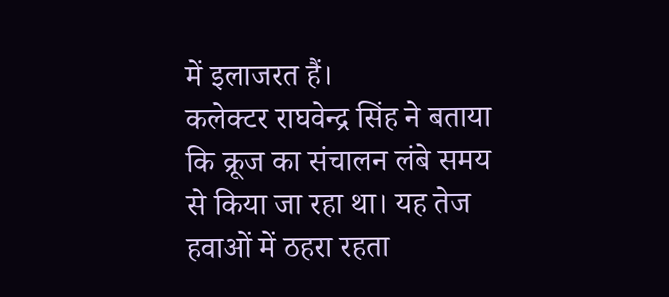में इलाजरत हैं।
कलेक्टर राघवेन्द्र सिंह ने बताया कि क्रूज का संचालन लंबे समय से किया जा रहा था। यह तेज हवाओं में ठहरा रहता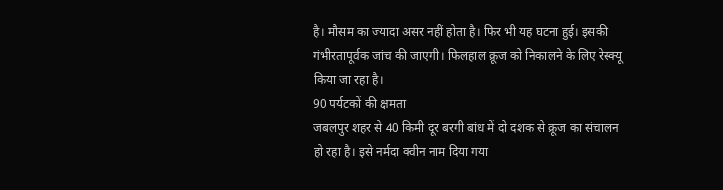है। मौसम का ज्यादा असर नहीं होता है। फिर भी यह घटना हुई। इसकी गंभीरतापूर्वक जांच की जाएगी। फिलहाल क्रूज को निकालने के लिए रेस्क्यू किया जा रहा है।
90 पर्यटकों की क्षमता
जबलपुर शहर से 40 किमी दूर बरगी बांध में दो दशक से क्रूज का संचालन हो रहा है। इसे नर्मदा क्वीन नाम दिया गया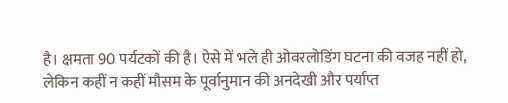है। क्षमता 90 पर्यटकों की है। ऐसे में भले ही ओवरलोडिंग घटना की वजह नहीं हो, लेकिन कहीं न कहीं मौसम के पूर्वानुमान की अनदेखी और पर्याप्त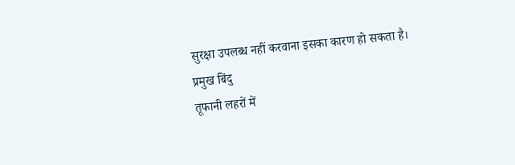सुरक्षा उपलब्ध नहीं करवाना इसका कारण हो सकता है।
प्रमुख बिंदु
तूफानी लहरों में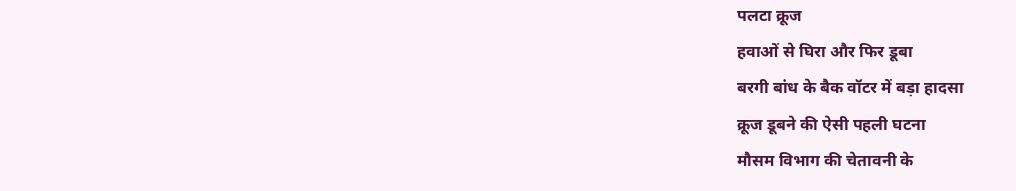पलटा क्रूज
हवाओं से घिरा और फिर डूबा
बरगी बांध के बैक वॉटर में बड़ा हादसा
क्रूज डूबने की ऐसी पहली घटना
मौसम विभाग की चेतावनी के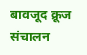बावजूद क्रूज संचालन